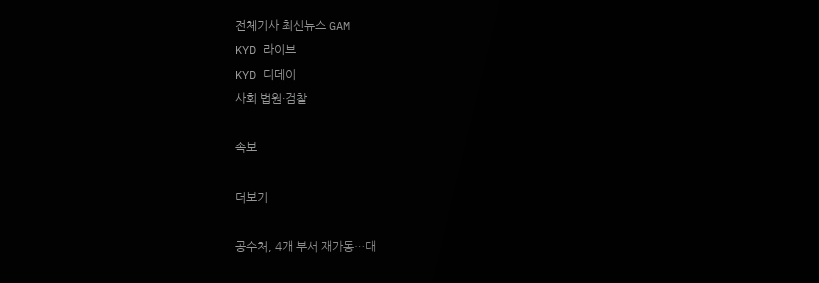전체기사 최신뉴스 GAM
KYD 라이브
KYD 디데이
사회 법원·검찰

속보

더보기

공수처, 4개 부서 재가동…대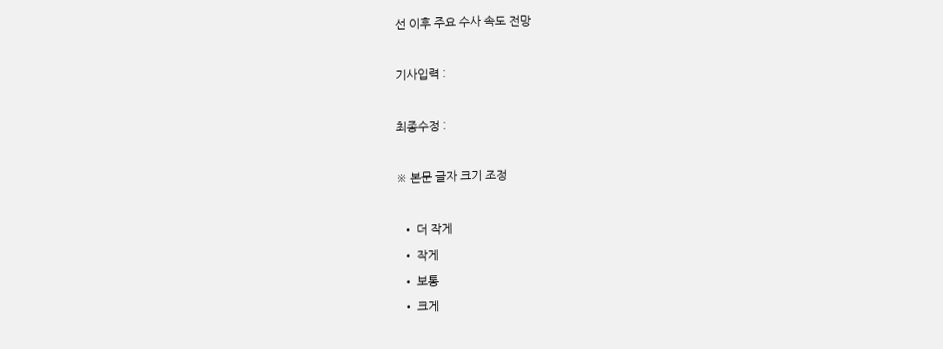선 이후 주요 수사 속도 전망

기사입력 :

최종수정 :

※ 본문 글자 크기 조정

  • 더 작게
  • 작게
  • 보통
  • 크게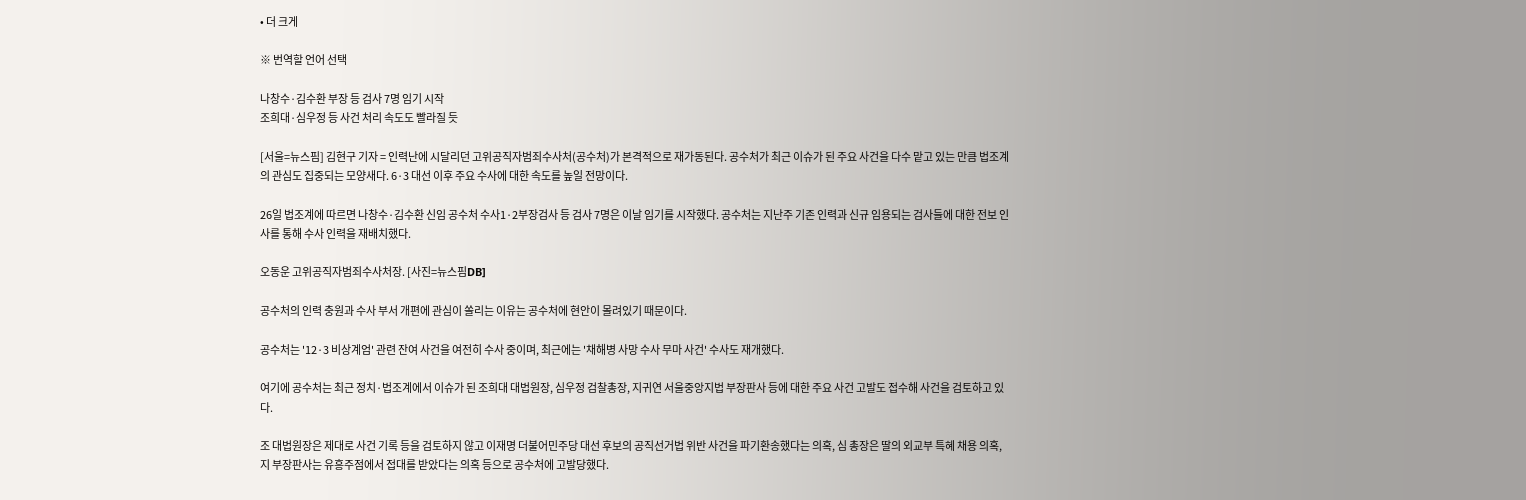• 더 크게

※ 번역할 언어 선택

나창수·김수환 부장 등 검사 7명 임기 시작
조희대·심우정 등 사건 처리 속도도 빨라질 듯

[서울=뉴스핌] 김현구 기자 = 인력난에 시달리던 고위공직자범죄수사처(공수처)가 본격적으로 재가동된다. 공수처가 최근 이슈가 된 주요 사건을 다수 맡고 있는 만큼 법조계의 관심도 집중되는 모양새다. 6·3 대선 이후 주요 수사에 대한 속도를 높일 전망이다.

26일 법조계에 따르면 나창수·김수환 신임 공수처 수사1·2부장검사 등 검사 7명은 이날 임기를 시작했다. 공수처는 지난주 기존 인력과 신규 임용되는 검사들에 대한 전보 인사를 통해 수사 인력을 재배치했다.

오동운 고위공직자범죄수사처장. [사진=뉴스핌DB]

공수처의 인력 충원과 수사 부서 개편에 관심이 쏠리는 이유는 공수처에 현안이 몰려있기 때문이다.

공수처는 '12·3 비상계엄' 관련 잔여 사건을 여전히 수사 중이며, 최근에는 '채해병 사망 수사 무마 사건' 수사도 재개했다.

여기에 공수처는 최근 정치·법조계에서 이슈가 된 조희대 대법원장, 심우정 검찰총장, 지귀연 서울중앙지법 부장판사 등에 대한 주요 사건 고발도 접수해 사건을 검토하고 있다.

조 대법원장은 제대로 사건 기록 등을 검토하지 않고 이재명 더불어민주당 대선 후보의 공직선거법 위반 사건을 파기환송했다는 의혹, 심 총장은 딸의 외교부 특혜 채용 의혹, 지 부장판사는 유흥주점에서 접대를 받았다는 의혹 등으로 공수처에 고발당했다.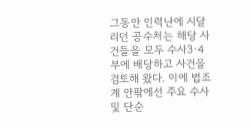그동안 인력난에 시달리던 공수처는 해당 사건들을 모두 수사3·4부에 배당하고 사건을 검토해 왔다. 이에 법조계 안팎에선 주요 수사 및 단순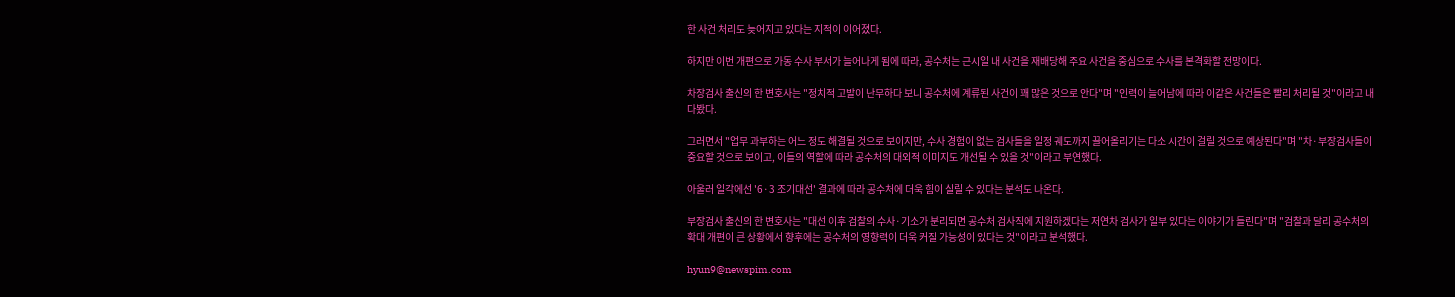한 사건 처리도 늦어지고 있다는 지적이 이어졌다.

하지만 이번 개편으로 가동 수사 부서가 늘어나게 됨에 따라, 공수처는 근시일 내 사건을 재배당해 주요 사건을 중심으로 수사를 본격화할 전망이다.

차장검사 출신의 한 변호사는 "정치적 고발이 난무하다 보니 공수처에 계류된 사건이 꽤 많은 것으로 안다"며 "인력이 늘어남에 따라 이같은 사건들은 빨리 처리될 것"이라고 내다봤다.

그러면서 "업무 과부하는 어느 정도 해결될 것으로 보이지만, 수사 경험이 없는 검사들을 일정 궤도까지 끌어올리기는 다소 시간이 걸릴 것으로 예상된다"며 "차·부장검사들이 중요할 것으로 보이고, 이들의 역할에 따라 공수처의 대외적 이미지도 개선될 수 있을 것"이라고 부연했다.

아울러 일각에선 '6·3 조기대선' 결과에 따라 공수처에 더욱 힘이 실릴 수 있다는 분석도 나온다.

부장검사 출신의 한 변호사는 "대선 이후 검찰의 수사·기소가 분리되면 공수처 검사직에 지원하겠다는 저연차 검사가 일부 있다는 이야기가 들린다"며 "검찰과 달리 공수처의 확대 개편이 큰 상황에서 향후에는 공수처의 영향력이 더욱 커질 가능성이 있다는 것"이라고 분석했다.

hyun9@newspim.com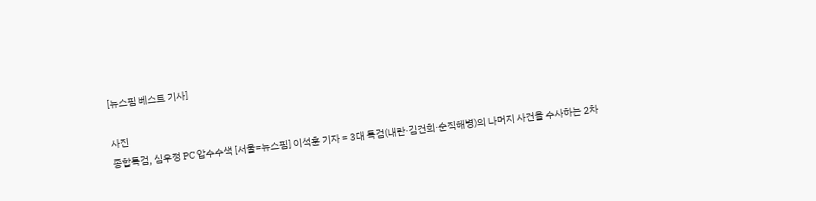[뉴스핌 베스트 기사]

사진
종합특검, 심우정 PC 압수수색 [서울=뉴스핌] 이석훈 기자 = 3대 특검(내란·김건희·순직해병)의 나머지 사건을 수사하는 2차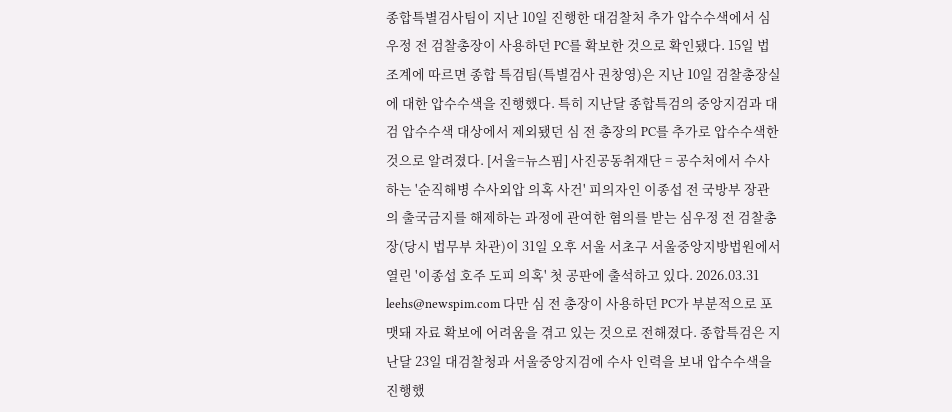종합특별검사팀이 지난 10일 진행한 대검찰처 추가 압수수색에서 심우정 전 검찰총장이 사용하던 PC를 확보한 것으로 확인됐다. 15일 법조계에 따르면 종합 특검팀(특별검사 권창영)은 지난 10일 검찰총장실에 대한 압수수색을 진행했다. 특히 지난달 종합특검의 중앙지검과 대검 압수수색 대상에서 제외됐던 심 전 총장의 PC를 추가로 압수수색한 것으로 알려졌다. [서울=뉴스핌] 사진공동취재단 = 공수처에서 수사하는 '순직해병 수사외압 의혹 사건' 피의자인 이종섭 전 국방부 장관의 출국금지를 해제하는 과정에 관여한 혐의를 받는 심우정 전 검찰총장(당시 법무부 차관)이 31일 오후 서울 서초구 서울중앙지방법원에서 열린 '이종섭 호주 도피 의혹' 첫 공판에 출석하고 있다. 2026.03.31 leehs@newspim.com 다만 심 전 총장이 사용하던 PC가 부분적으로 포맷돼 자료 확보에 어려움을 겪고 있는 것으로 전해졌다. 종합특검은 지난달 23일 대검찰청과 서울중앙지검에 수사 인력을 보내 압수수색을 진행했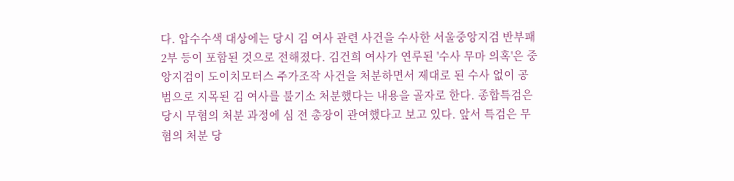다. 압수수색 대상에는 당시 김 여사 관련 사건을 수사한 서울중앙지검 반부패2부 등이 포함된 것으로 전해졌다. 김건희 여사가 연루된 '수사 무마 의혹'은 중앙지검이 도이치모터스 주가조작 사건을 처분하면서 제대로 된 수사 없이 공범으로 지목된 김 여사를 불기소 처분했다는 내용을 골자로 한다. 종합특검은 당시 무혐의 처분 과정에 심 전 총장이 관여했다고 보고 있다. 앞서 특검은 무혐의 처분 당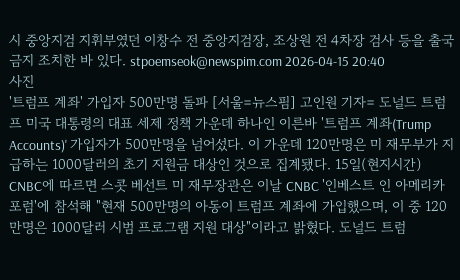시 중앙지검 지휘부였던 이창수 전 중앙지검장, 조상원 전 4차장 검사 등을 출국금지 조치한 바 있다. stpoemseok@newspim.com 2026-04-15 20:40
사진
'트럼프 계좌' 가입자 500만명 돌파 [서울=뉴스핌] 고인원 기자= 도널드 트럼프 미국 대통령의 대표 세제 정책 가운데 하나인 이른바 '트럼프 계좌(Trump Accounts)' 가입자가 500만명을 넘어섰다. 이 가운데 120만명은 미 재무부가 지급하는 1000달러의 초기 지원금 대상인 것으로 집계됐다. 15일(현지시간) CNBC에 따르면 스콧 베선트 미 재무장관은 이날 CNBC '인베스트 인 아메리카 포럼'에 참석해 "현재 500만명의 아동이 트럼프 계좌에 가입했으며, 이 중 120만명은 1000달러 시범 프로그램 지원 대상"이라고 밝혔다. 도널드 트럼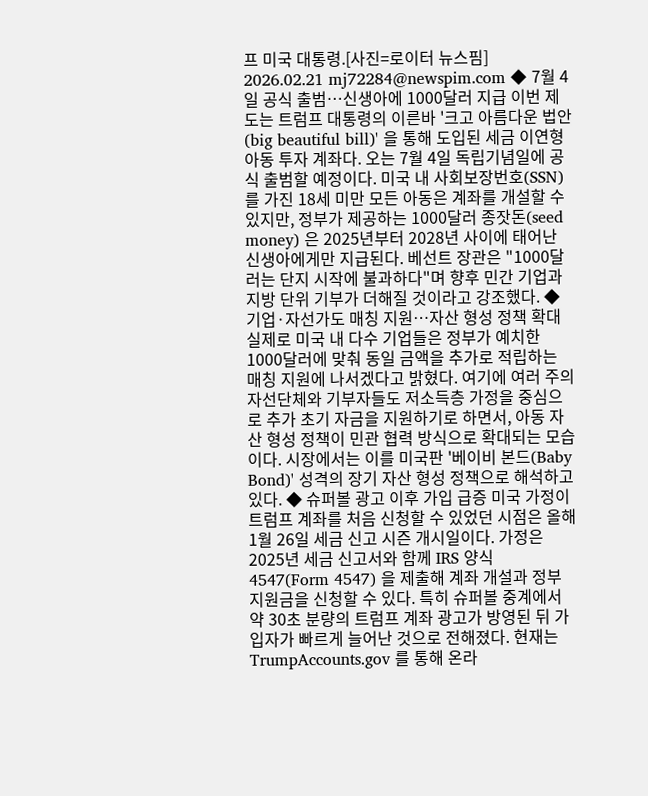프 미국 대통령.[사진=로이터 뉴스핌]  2026.02.21 mj72284@newspim.com ◆ 7월 4일 공식 출범…신생아에 1000달러 지급 이번 제도는 트럼프 대통령의 이른바 '크고 아름다운 법안(big beautiful bill)' 을 통해 도입된 세금 이연형 아동 투자 계좌다. 오는 7월 4일 독립기념일에 공식 출범할 예정이다. 미국 내 사회보장번호(SSN)를 가진 18세 미만 모든 아동은 계좌를 개설할 수 있지만, 정부가 제공하는 1000달러 종잣돈(seed money) 은 2025년부터 2028년 사이에 태어난 신생아에게만 지급된다. 베선트 장관은 "1000달러는 단지 시작에 불과하다"며 향후 민간 기업과 지방 단위 기부가 더해질 것이라고 강조했다. ◆ 기업·자선가도 매칭 지원…자산 형성 정책 확대 실제로 미국 내 다수 기업들은 정부가 예치한 1000달러에 맞춰 동일 금액을 추가로 적립하는 매칭 지원에 나서겠다고 밝혔다. 여기에 여러 주의 자선단체와 기부자들도 저소득층 가정을 중심으로 추가 초기 자금을 지원하기로 하면서, 아동 자산 형성 정책이 민관 협력 방식으로 확대되는 모습이다. 시장에서는 이를 미국판 '베이비 본드(Baby Bond)' 성격의 장기 자산 형성 정책으로 해석하고 있다. ◆ 슈퍼볼 광고 이후 가입 급증 미국 가정이 트럼프 계좌를 처음 신청할 수 있었던 시점은 올해 1월 26일 세금 신고 시즌 개시일이다. 가정은 2025년 세금 신고서와 함께 IRS 양식 4547(Form 4547) 을 제출해 계좌 개설과 정부 지원금을 신청할 수 있다. 특히 슈퍼볼 중계에서 약 30초 분량의 트럼프 계좌 광고가 방영된 뒤 가입자가 빠르게 늘어난 것으로 전해졌다. 현재는 TrumpAccounts.gov 를 통해 온라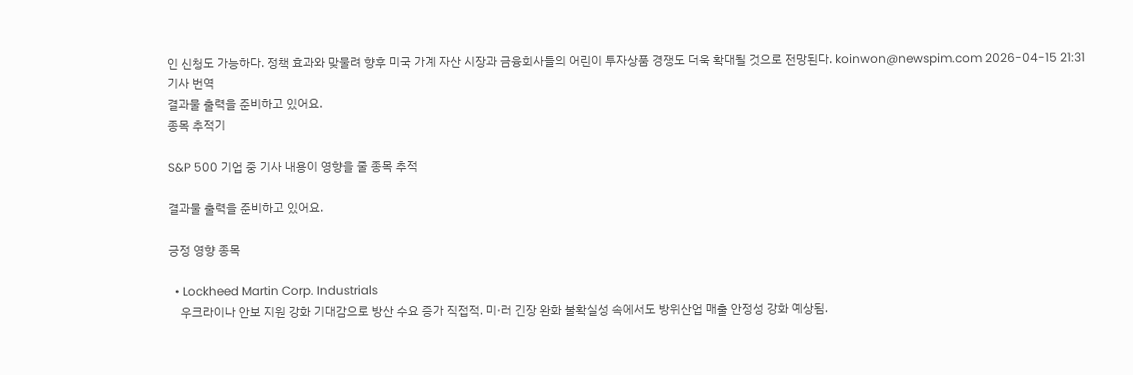인 신청도 가능하다. 정책 효과와 맞물려 향후 미국 가계 자산 시장과 금융회사들의 어린이 투자상품 경쟁도 더욱 확대될 것으로 전망된다. koinwon@newspim.com 2026-04-15 21:31
기사 번역
결과물 출력을 준비하고 있어요.
종목 추적기

S&P 500 기업 중 기사 내용이 영향을 줄 종목 추적

결과물 출력을 준비하고 있어요.

긍정 영향 종목

  • Lockheed Martin Corp. Industrials
    우크라이나 안보 지원 강화 기대감으로 방산 수요 증가 직접적. 미·러 긴장 완화 불확실성 속에서도 방위산업 매출 안정성 강화 예상됨.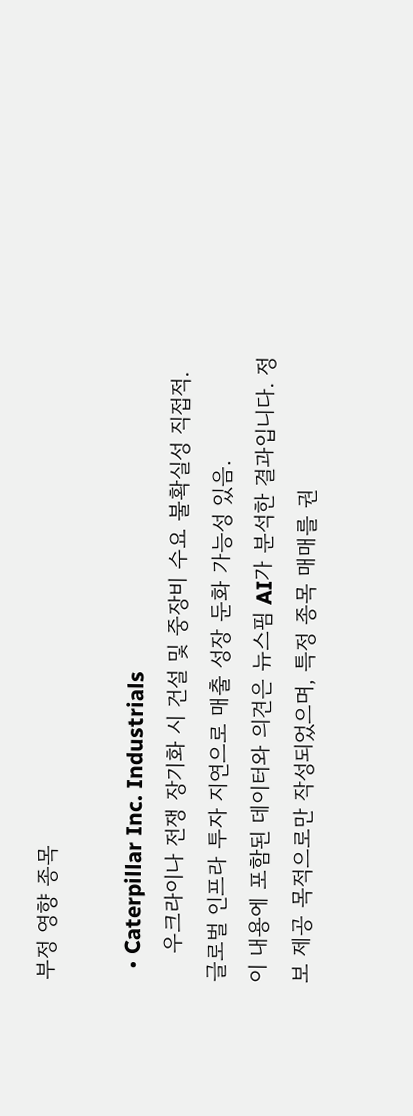부정 영향 종목

  • Caterpillar Inc. Industrials
    우크라이나 전쟁 장기화 시 건설 및 중장비 수요 불확실성 직접적. 글로벌 인프라 투자 지연으로 매출 성장 둔화 가능성 있음.
이 내용에 포함된 데이터와 의견은 뉴스핌 AI가 분석한 결과입니다. 정보 제공 목적으로만 작성되었으며, 특정 종목 매매를 권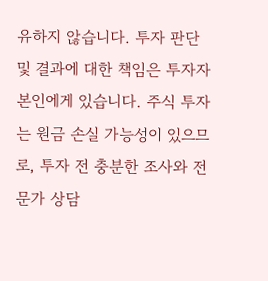유하지 않습니다. 투자 판단 및 결과에 대한 책임은 투자자 본인에게 있습니다. 주식 투자는 원금 손실 가능성이 있으므로, 투자 전 충분한 조사와 전문가 상담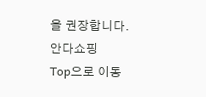을 권장합니다.
안다쇼핑
Top으로 이동